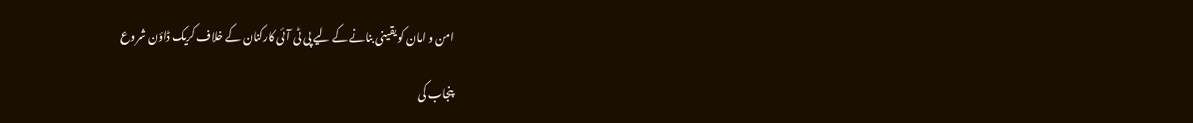امن و امان کو یقینی بنانے کے لیے پی ٹی آئی کارکنان کے خلاف کریک ڈاؤن شروع

پنجاب کی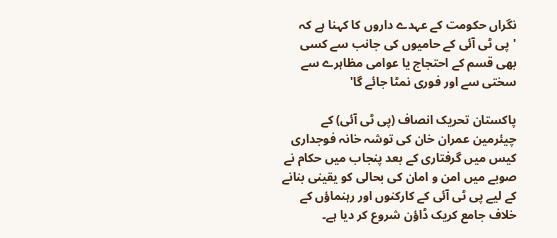نگراں حکومت کے عہدے داروں کا کہنا ہے کہ 'پی ٹی آئی کے حامیوں کی جانب سے کسی بھی قسم کے احتجاج یا عوامی مظاہرے سے سختی سے اور فوری نمٹا جائے گا'

پاکستان تحریک انصاف (پی ٹی آئی) کے چیئرمین عمران خان کی توشہ خانہ فوجداری کیس میں گرفتاری کے بعد پنجاب میں حکام نے صوبے میں امن و امان کی بحالی کو یقینی بنانے کے لیے پی ٹی آئی کے کارکنوں اور رہنماؤں کے خلاف جامع کریک ڈاؤن شروع کر دیا ہے۔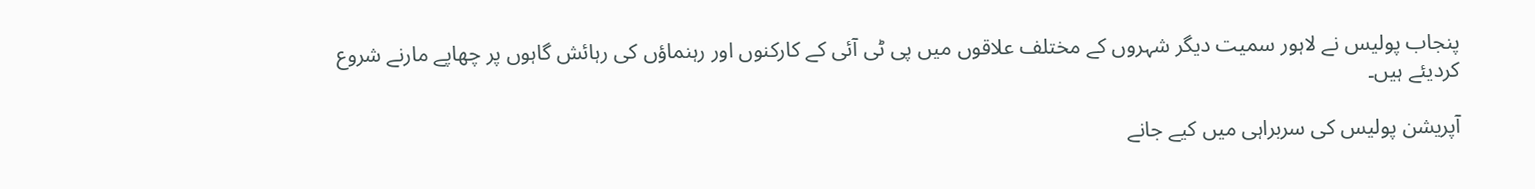پنجاب پولیس نے لاہور سمیت دیگر شہروں کے مختلف علاقوں میں پی ٹی آئی کے کارکنوں اور رہنماؤں کی رہائش گاہوں پر چھاپے مارنے شروع کردیئے ہیں۔

آپریشن پولیس کی سربراہی میں کیے جانے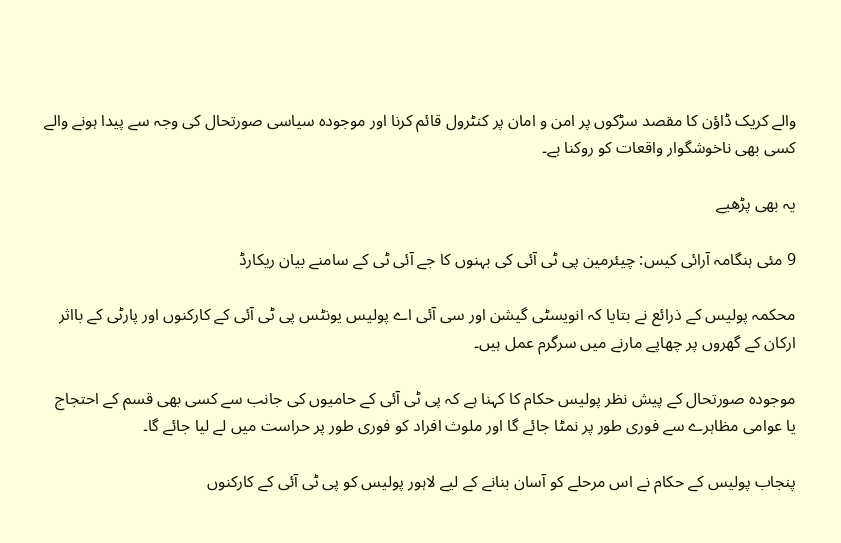والے کریک ڈاؤن کا مقصد سڑکوں پر امن و امان پر کنٹرول قائم کرنا اور موجودہ سیاسی صورتحال کی وجہ سے پیدا ہونے والے کسی بھی ناخوشگوار واقعات کو روکنا ہے۔

یہ بھی پڑھیے

9 مئی ہنگامہ آرائی کیس: چیئرمین پی ٹی آئی کی بہنوں کا جے آئی ٹی کے سامنے بیان ریکارڈ

محکمہ پولیس کے ذرائع نے بتایا کہ انویسٹی گیشن اور سی آئی اے پولیس یونٹس پی ٹی آئی کے کارکنوں اور پارٹی کے بااثر ارکان کے گھروں پر چھاپے مارنے میں سرگرم عمل ہیں۔

موجودہ صورتحال کے پیش نظر پولیس حکام کا کہنا ہے کہ پی ٹی آئی کے حامیوں کی جانب سے کسی بھی قسم کے احتجاج یا عوامی مظاہرے سے فوری طور پر نمٹا جائے گا اور ملوث افراد کو فوری طور پر حراست میں لے لیا جائے گا۔

پنجاب پولیس کے حکام نے اس مرحلے کو آسان بنانے کے لیے لاہور پولیس کو پی ٹی آئی کے کارکنوں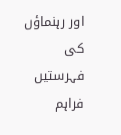اور رہنماؤں کی فہرستیں فراہم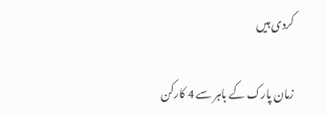کردی ہیں

زمان پارک کے باہر سے 4 کارکن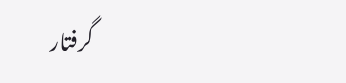گرفتار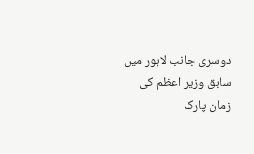دوسری جانب لاہور میں سابق وزیر اعظم کی زمان پارک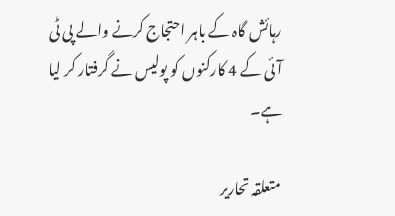رہائش گاہ کے باہر احتجاج کرنے والے پی ٹی آئی کے 4 کارکنوں کو پولیس نے گرفتار کر لیا ہے۔

متعلقہ تحاریر